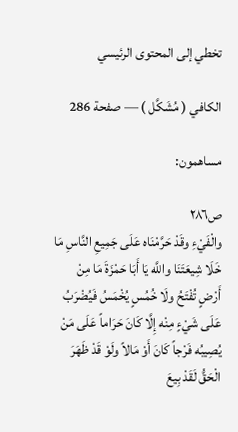تخطي إلى المحتوى الرئيسي

الكافي ( مُشَكَّل ) — صفحة 286

مساهمون:

ص٢٨٦
والْفَيْءِ وقَدْ حَرَّمْنَاه عَلَى جَمِيعِ النَّاسِ مَا خَلَا شِيعَتَنَا واللَّه يَا أَبَا حَمْزَةَ مَا مِنْ أَرْضٍ تُفْتَحُ ولَا خُمُسٍ يُخْمَسُ فَيُضْرَبُ عَلَى شَيْءٍ مِنْه إِلَّا كَانَ حَرَاماً عَلَى مَنْ يُصِيبُه فَرْجاً كَانَ أَوْ مَالاً ولَوْ قَدْ ظَهَرَ الْحَقُّ لَقَدْ بِيعَ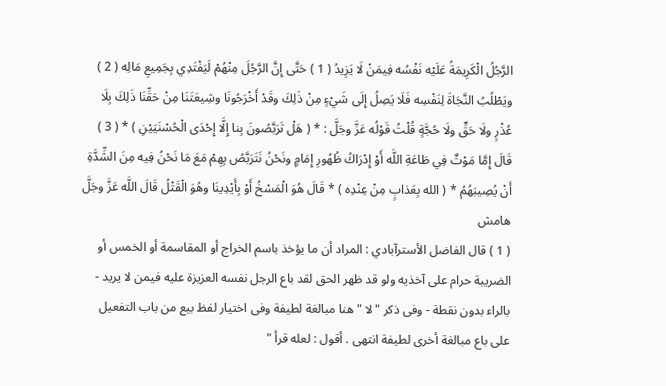الرَّجُلُ الْكَرِيمَةُ عَلَيْه نَفْسُه فِيمَنْ لَا يَزِيدُ ( 1 ) حَتَّى إِنَّ الرَّجُلَ مِنْهُمْ لَيَفْتَدِي بِجَمِيعِ مَالِه ( 2 ) ويَطْلُبُ النَّجَاةَ لِنَفْسِه فَلَا يَصِلُ إِلَى شَيْءٍ مِنْ ذَلِكَ وقَدْ أَخْرَجُونَا وشِيعَتَنَا مِنْ حَقِّنَا ذَلِكَ بِلَا عُذْرٍ ولَا حَقٍّ ولَا حُجَّةٍ قُلْتُ قَوْلُه عَزَّ وجَلَّ : * ( هَلْ تَرَبَّصُونَ بِنا إِلَّا إِحْدَى الْحُسْنَيَيْنِ ) * ( 3 ) قَالَ إِمَّا مَوْتٌ فِي طَاعَةِ اللَّه أَوْ إِدْرَاكُ ظُهُورِ إِمَامٍ ونَحْنُ نَتَرَبَّصُ بِهِمْ مَعَ مَا نَحْنُ فِيه مِنَ الشِّدَّةِ أَنْ يُصِيبَهُمُ * ( الله بِعَذابٍ مِنْ عِنْدِه ) * قَالَ هُوَ الْمَسْخُ أَوْ بِأَيْدِينَا وهُوَ الْقَتْلُ قَالَ اللَّه عَزَّ وجَلَّ
هامش
( 1 ) قال الفاضل الأسترآبادي : المراد أن ما يؤخذ باسم الخراج أو المقاسمة أو الخمس أو الضريبة حرام على آخذيه ولو قد ظهر الحق لقد باع الرجل نفسه العزيزة عليه فيمن لا يريد - بالراء بدون نقطة - وفى ذكر " لا " هنا مبالغة لطيفة وفى اختيار لفظ بيع من باب التفعيل على باع مبالغة أخرى لطيفة انتهى . أقول : لعله قرأ "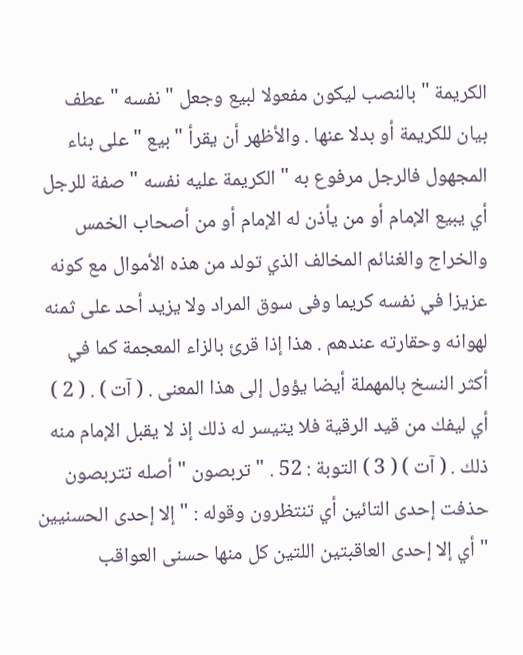الكريمة " بالنصب ليكون مفعولا لبيع وجعل " نفسه " عطف بيان للكريمة أو بدلا عنها . والأظهر أن يقرأ " بيع " على بناء المجهول فالرجل مرفوع به " الكريمة عليه نفسه " صفة للرجل أي يبيع الإمام أو من يأذن له الإمام أو من أصحاب الخمس والخراج والغنائم المخالف الذي تولد من هذه الأموال مع كونه عزيزا في نفسه كريما وفى سوق المراد ولا يزيد أحد على ثمنه لهوانه وحقارته عندهم . هذا إذا قرئ بالزاء المعجمة كما في أكثر النسخ بالمهملة أيضا يؤول إلى هذا المعنى . ( آت ) . ( 2 ) أي ليفك من قيد الرقية فلا يتيسر له ذلك إذ لا يقبل الإمام منه ذلك . ( آت ) ( 3 ) التوبة : 52 . " تربصون " أصله تتربصون حذفت إحدى التائين أي تنتظرون وقوله : " إلا إحدى الحسنيين " أي إلا إحدى العاقبتين اللتين كل منها حسنى العواقب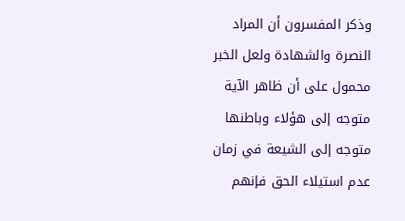وذكر المفسرون أن المراد النصرة والشهادة ولعل الخبر محمول على أن ظاهر الآية متوجه إلى هؤلاء وباطنها متوجه إلى الشيعة في زمان عدم استيلاء الحق فإنهم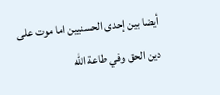أيضا بين إحدى الحسنيين اما موت على دين الحق وفي طاعة الله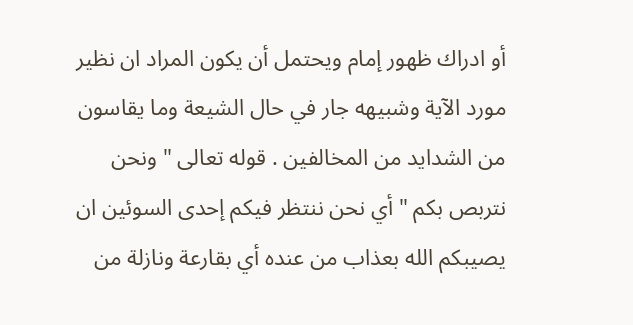أو ادراك ظهور إمام ويحتمل أن يكون المراد ان نظير مورد الآية وشبيهه جار في حال الشيعة وما يقاسون من الشدايد من المخالفين . قوله تعالى " ونحن نتربص بكم " أي نحن ننتظر فيكم إحدى السوئين ان يصيبكم الله بعذاب من عنده أي بقارعة ونازلة من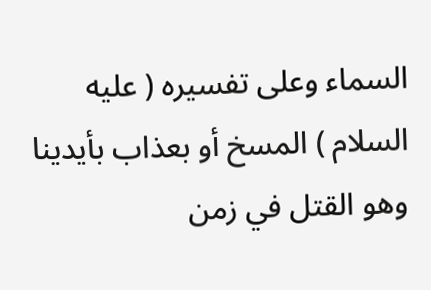السماء وعلى تفسيره ( عليه السلام ) المسخ أو بعذاب بأيدينا وهو القتل في زمن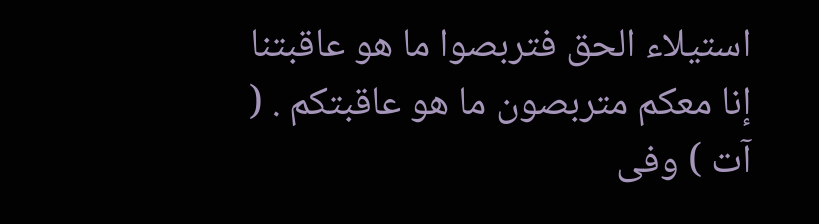استيلاء الحق فتربصوا ما هو عاقبتنا إنا معكم متربصون ما هو عاقبتكم . ( آت ) وفى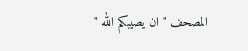المصحف " ان يصيبكم الله "